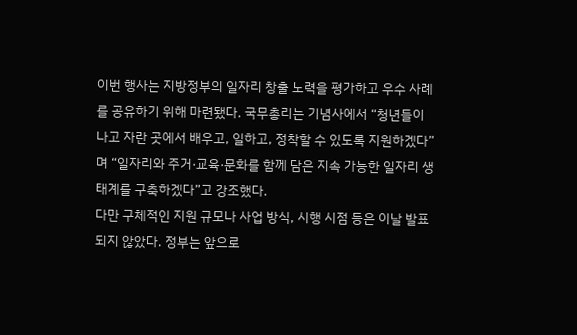이번 행사는 지방정부의 일자리 창출 노력을 평가하고 우수 사례를 공유하기 위해 마련됐다. 국무총리는 기념사에서 “청년들이 나고 자란 곳에서 배우고, 일하고, 정착할 수 있도록 지원하겠다”며 “일자리와 주거·교육·문화를 함께 담은 지속 가능한 일자리 생태계를 구축하겠다”고 강조했다.
다만 구체적인 지원 규모나 사업 방식, 시행 시점 등은 이날 발표되지 않았다. 정부는 앞으로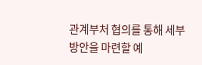관계부처 협의를 통해 세부 방안을 마련할 예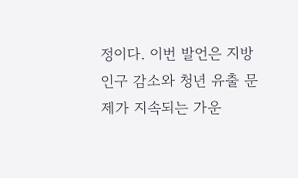정이다. 이번 발언은 지방 인구 감소와 청년 유출 문제가 지속되는 가운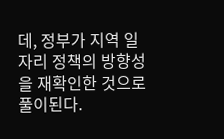데, 정부가 지역 일자리 정책의 방향성을 재확인한 것으로 풀이된다.